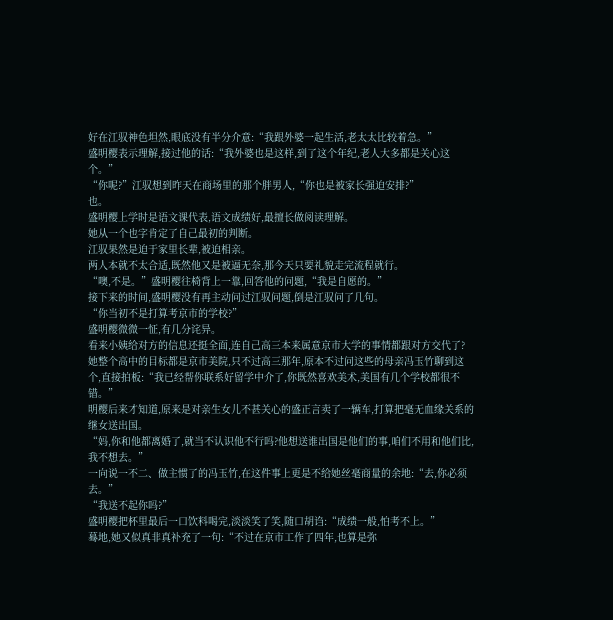好在江驭神色坦然,眼底没有半分介意:“我跟外婆一起生活,老太太比较着急。”
盛明樱表示理解,接过他的话:“我外婆也是这样,到了这个年纪,老人大多都是关心这个。”
“你呢?”江驭想到昨天在商场里的那个胖男人,“你也是被家长强迫安排?”
也。
盛明樱上学时是语文课代表,语文成绩好,最擅长做阅读理解。
她从一个也字肯定了自己最初的判断。
江驭果然是迫于家里长辈,被迫相亲。
两人本就不太合适,既然他又是被逼无奈,那今天只要礼貌走完流程就行。
“噢,不是。”盛明樱往椅背上一靠,回答他的问题,“我是自愿的。”
接下来的时间,盛明樱没有再主动问过江驭问题,倒是江驭问了几句。
“你当初不是打算考京市的学校?”
盛明樱微微一怔,有几分诧异。
看来小姨给对方的信息还挺全面,连自己高三本来属意京市大学的事情都跟对方交代了?
她整个高中的目标都是京市美院,只不过高三那年,原本不过问这些的母亲冯玉竹聊到这个,直接拍板:“我已经帮你联系好留学中介了,你既然喜欢美术,美国有几个学校都很不错。”
明樱后来才知道,原来是对亲生女儿不甚关心的盛正言卖了一辆车,打算把毫无血缘关系的继女送出国。
“妈,你和他都离婚了,就当不认识他不行吗?他想送谁出国是他们的事,咱们不用和他们比,我不想去。”
一向说一不二、做主惯了的冯玉竹,在这件事上更是不给她丝毫商量的余地:“去,你必须去。”
“我送不起你吗?”
盛明樱把杯里最后一口饮料喝完,淡淡笑了笑,随口胡诌:“成绩一般,怕考不上。”
蓦地,她又似真非真补充了一句:“不过在京市工作了四年,也算是弥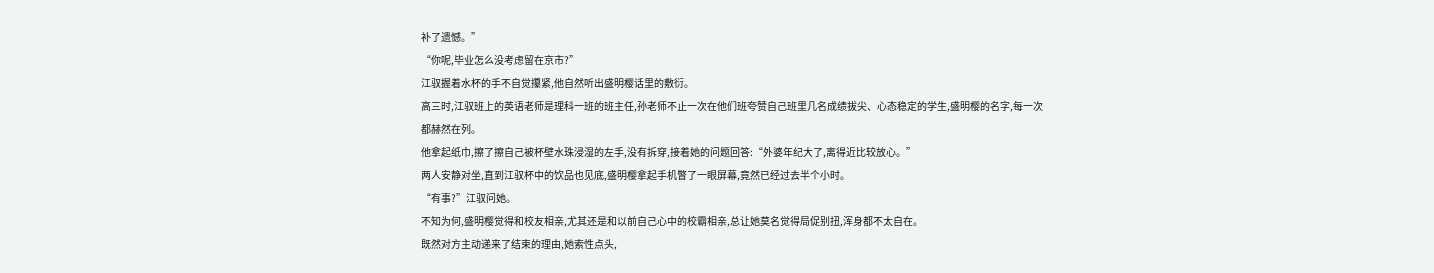补了遗憾。”
“你呢,毕业怎么没考虑留在京市?”
江驭握着水杯的手不自觉攥紧,他自然听出盛明樱话里的敷衍。
高三时,江驭班上的英语老师是理科一班的班主任,孙老师不止一次在他们班夸赞自己班里几名成绩拔尖、心态稳定的学生,盛明樱的名字,每一次都赫然在列。
他拿起纸巾,擦了擦自己被杯壁水珠浸湿的左手,没有拆穿,接着她的问题回答:“外婆年纪大了,离得近比较放心。”
两人安静对坐,直到江驭杯中的饮品也见底,盛明樱拿起手机瞥了一眼屏幕,竟然已经过去半个小时。
“有事?”江驭问她。
不知为何,盛明樱觉得和校友相亲,尤其还是和以前自己心中的校霸相亲,总让她莫名觉得局促别扭,浑身都不太自在。
既然对方主动递来了结束的理由,她索性点头,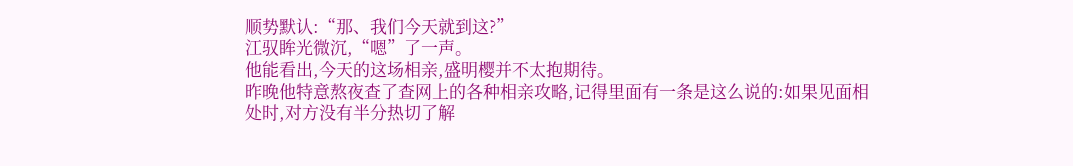顺势默认:“那、我们今天就到这?”
江驭眸光微沉,“嗯”了一声。
他能看出,今天的这场相亲,盛明樱并不太抱期待。
昨晚他特意熬夜查了查网上的各种相亲攻略,记得里面有一条是这么说的:如果见面相处时,对方没有半分热切了解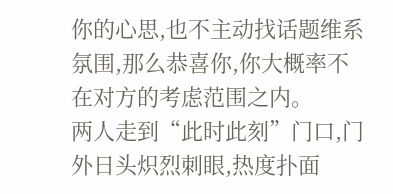你的心思,也不主动找话题维系氛围,那么恭喜你,你大概率不在对方的考虑范围之内。
两人走到“此时此刻”门口,门外日头炽烈刺眼,热度扑面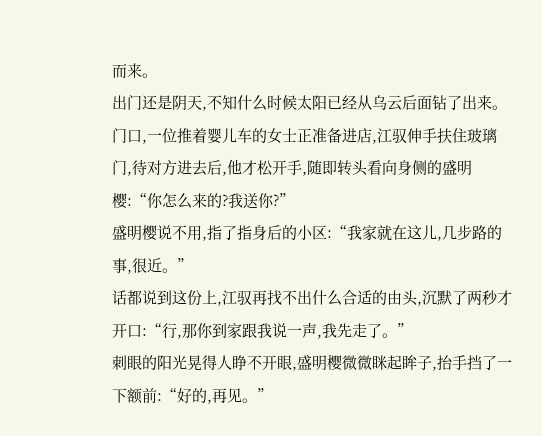而来。
出门还是阴天,不知什么时候太阳已经从乌云后面钻了出来。
门口,一位推着婴儿车的女士正准备进店,江驭伸手扶住玻璃门,待对方进去后,他才松开手,随即转头看向身侧的盛明樱:“你怎么来的?我送你?”
盛明樱说不用,指了指身后的小区:“我家就在这儿,几步路的事,很近。”
话都说到这份上,江驭再找不出什么合适的由头,沉默了两秒才开口:“行,那你到家跟我说一声,我先走了。”
刺眼的阳光晃得人睁不开眼,盛明樱微微眯起眸子,抬手挡了一下额前:“好的,再见。”